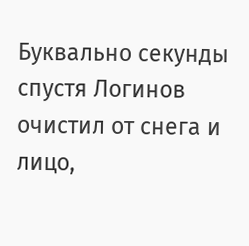Буквально секунды спустя Логинов очистил от снега и лицо,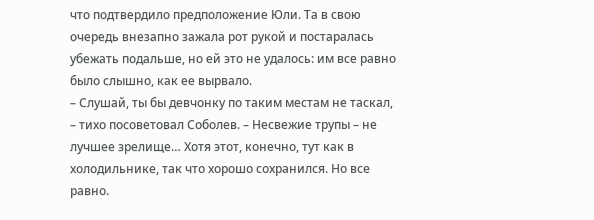что подтвердило предположение Юли. Та в свою очередь внезапно зажала рот рукой и постаралась убежать подальше, но ей это не удалось: им все равно было слышно, как ее вырвало.
– Слушай, ты бы девчонку по таким местам не таскал, – тихо посоветовал Соболев. – Несвежие трупы – не лучшее зрелище… Хотя этот, конечно, тут как в холодильнике, так что хорошо сохранился. Но все равно.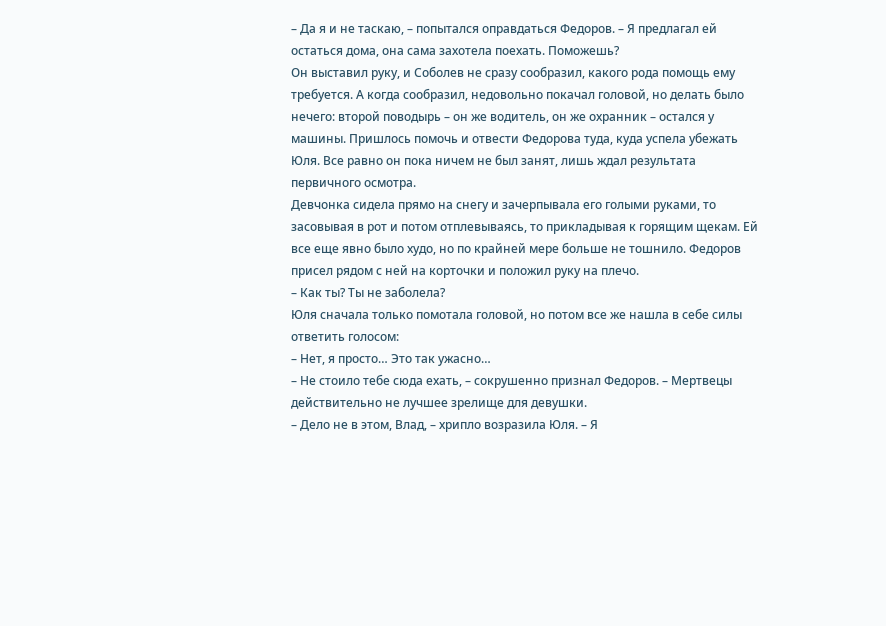– Да я и не таскаю, – попытался оправдаться Федоров. – Я предлагал ей остаться дома, она сама захотела поехать. Поможешь?
Он выставил руку, и Соболев не сразу сообразил, какого рода помощь ему требуется. А когда сообразил, недовольно покачал головой, но делать было нечего: второй поводырь – он же водитель, он же охранник – остался у машины. Пришлось помочь и отвести Федорова туда, куда успела убежать Юля. Все равно он пока ничем не был занят, лишь ждал результата первичного осмотра.
Девчонка сидела прямо на снегу и зачерпывала его голыми руками, то засовывая в рот и потом отплевываясь, то прикладывая к горящим щекам. Ей все еще явно было худо, но по крайней мере больше не тошнило. Федоров присел рядом с ней на корточки и положил руку на плечо.
– Как ты? Ты не заболела?
Юля сначала только помотала головой, но потом все же нашла в себе силы ответить голосом:
– Нет, я просто… Это так ужасно…
– Не стоило тебе сюда ехать, – сокрушенно признал Федоров. – Мертвецы действительно не лучшее зрелище для девушки.
– Дело не в этом, Влад, – хрипло возразила Юля. – Я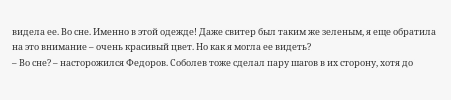видела ее. Во сне. Именно в этой одежде! Даже свитер был таким же зеленым, я еще обратила на это внимание – очень красивый цвет. Но как я могла ее видеть?
– Во сне? – насторожился Федоров. Соболев тоже сделал пару шагов в их сторону, хотя до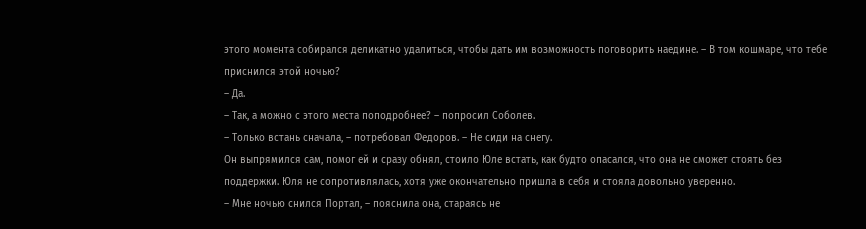этого момента собирался деликатно удалиться, чтобы дать им возможность поговорить наедине. – В том кошмаре, что тебе приснился этой ночью?
– Да.
– Так, а можно с этого места поподробнее? – попросил Соболев.
– Только встань сначала, – потребовал Федоров. – Не сиди на снегу.
Он выпрямился сам, помог ей и сразу обнял, стоило Юле встать, как будто опасался, что она не сможет стоять без поддержки. Юля не сопротивлялась, хотя уже окончательно пришла в себя и стояла довольно уверенно.
– Мне ночью снился Портал, – пояснила она, стараясь не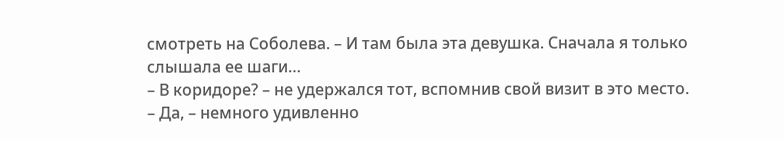смотреть на Соболева. – И там была эта девушка. Сначала я только слышала ее шаги…
– В коридоре? – не удержался тот, вспомнив свой визит в это место.
– Да, – немного удивленно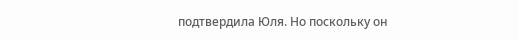подтвердила Юля. Но поскольку он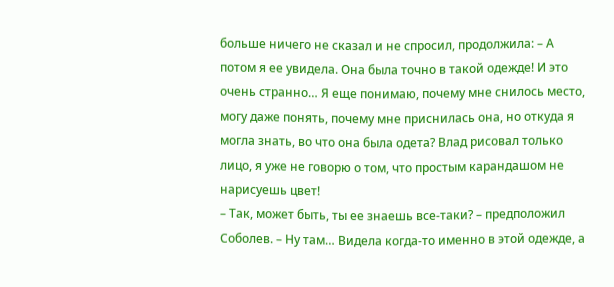больше ничего не сказал и не спросил, продолжила: – А потом я ее увидела. Она была точно в такой одежде! И это очень странно… Я еще понимаю, почему мне снилось место, могу даже понять, почему мне приснилась она, но откуда я могла знать, во что она была одета? Влад рисовал только лицо, я уже не говорю о том, что простым карандашом не нарисуешь цвет!
– Так, может быть, ты ее знаешь все-таки? – предположил Соболев. – Ну там… Видела когда-то именно в этой одежде, а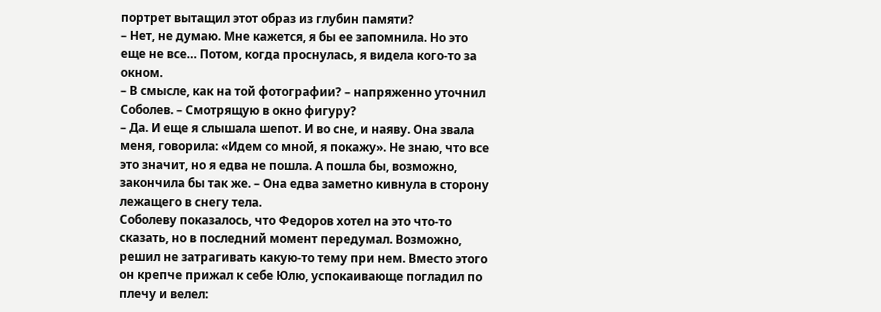портрет вытащил этот образ из глубин памяти?
– Нет, не думаю. Мне кажется, я бы ее запомнила. Но это еще не все… Потом, когда проснулась, я видела кого-то за окном.
– В смысле, как на той фотографии? – напряженно уточнил Соболев. – Смотрящую в окно фигуру?
– Да. И еще я слышала шепот. И во сне, и наяву. Она звала меня, говорила: «Идем со мной, я покажу». Не знаю, что все это значит, но я едва не пошла. А пошла бы, возможно, закончила бы так же. – Она едва заметно кивнула в сторону лежащего в снегу тела.
Соболеву показалось, что Федоров хотел на это что-то сказать, но в последний момент передумал. Возможно, решил не затрагивать какую-то тему при нем. Вместо этого он крепче прижал к себе Юлю, успокаивающе погладил по плечу и велел: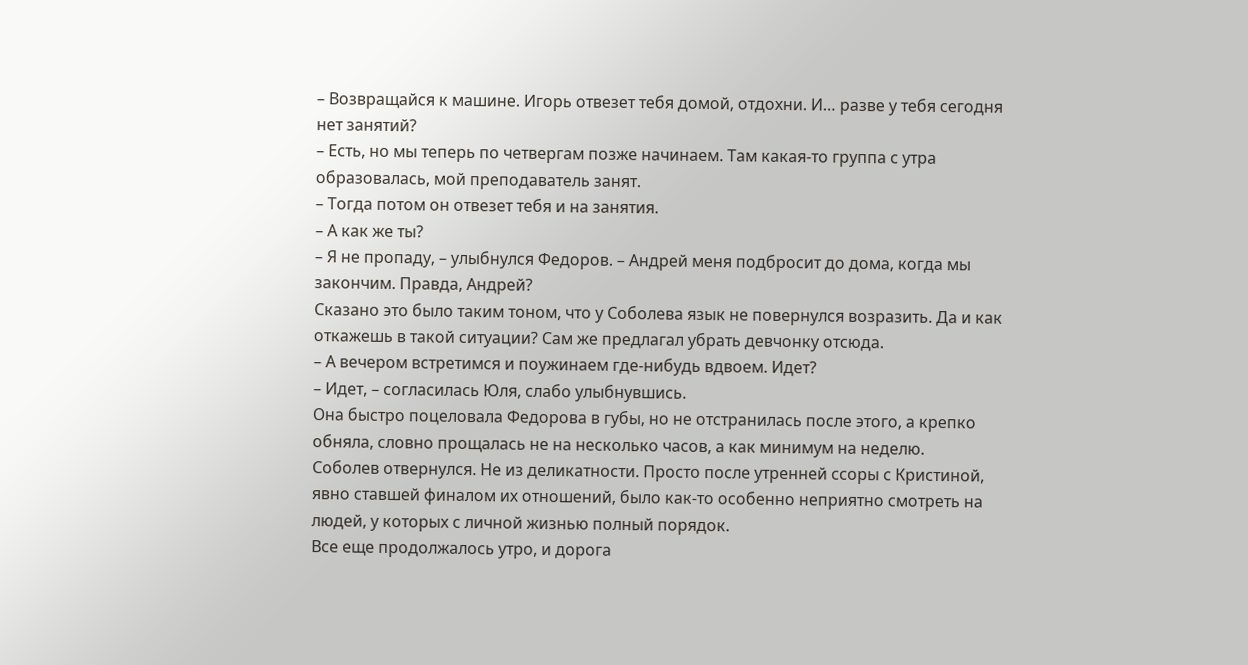– Возвращайся к машине. Игорь отвезет тебя домой, отдохни. И… разве у тебя сегодня нет занятий?
– Есть, но мы теперь по четвергам позже начинаем. Там какая-то группа с утра образовалась, мой преподаватель занят.
– Тогда потом он отвезет тебя и на занятия.
– А как же ты?
– Я не пропаду, – улыбнулся Федоров. – Андрей меня подбросит до дома, когда мы закончим. Правда, Андрей?
Сказано это было таким тоном, что у Соболева язык не повернулся возразить. Да и как откажешь в такой ситуации? Сам же предлагал убрать девчонку отсюда.
– А вечером встретимся и поужинаем где-нибудь вдвоем. Идет?
– Идет, – согласилась Юля, слабо улыбнувшись.
Она быстро поцеловала Федорова в губы, но не отстранилась после этого, а крепко обняла, словно прощалась не на несколько часов, а как минимум на неделю.
Соболев отвернулся. Не из деликатности. Просто после утренней ссоры с Кристиной, явно ставшей финалом их отношений, было как-то особенно неприятно смотреть на людей, у которых с личной жизнью полный порядок.
Все еще продолжалось утро, и дорога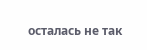осталась не так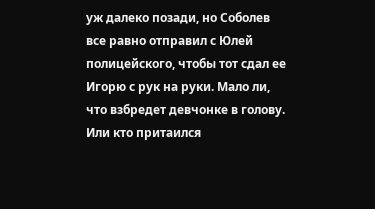уж далеко позади, но Соболев все равно отправил с Юлей полицейского, чтобы тот сдал ее Игорю с рук на руки. Мало ли, что взбредет девчонке в голову. Или кто притаился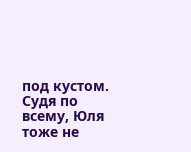под кустом. Судя по всему, Юля тоже не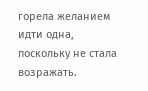горела желанием идти одна, поскольку не стала возражать.